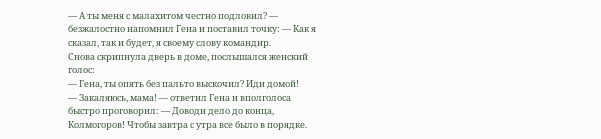— А ты меня с малахитом честно подловил? — безжалостно напомнил Гена и поставил точку: — Как я сказал, так и будет, я своему слову командир.
Снова скрипнула дверь в доме, послышался женский голос:
— Гена, ты опять без пальто выскочил? Иди домой!
— Закаляюсь, мама! — ответил Гена и вполголоса быстро проговорил: — Доводи дело до конца, Колмогоров! Чтобы завтра с утра все было в порядке.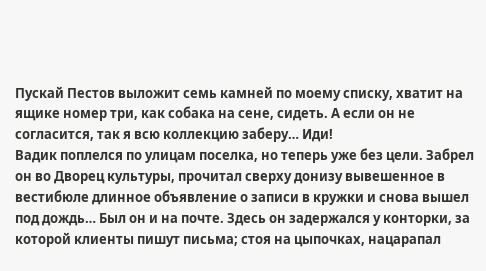Пускай Пестов выложит семь камней по моему списку, хватит на ящике номер три, как собака на сене, сидеть. А если он не согласится, так я всю коллекцию заберу… Иди!
Вадик поплелся по улицам поселка, но теперь уже без цели. Забрел он во Дворец культуры, прочитал сверху донизу вывешенное в вестибюле длинное объявление о записи в кружки и снова вышел под дождь… Был он и на почте. Здесь он задержался у конторки, за которой клиенты пишут письма; стоя на цыпочках, нацарапал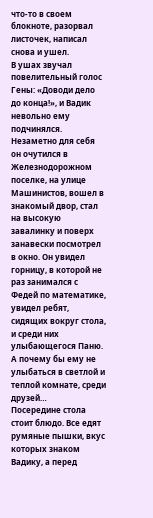что-то в своем блокноте, разорвал листочек, написал снова и ушел.
В ушах звучал повелительный голос Гены: «Доводи дело до конца!», и Вадик невольно ему подчинялся.
Незаметно для себя он очутился в Железнодорожном поселке, на улице Машинистов, вошел в знакомый двор, стал на высокую завалинку и поверх занавески посмотрел в окно. Он увидел горницу, в которой не раз занимался с Федей по математике, увидел ребят, сидящих вокруг стола, и среди них улыбающегося Паню. А почему бы ему не улыбаться в светлой и теплой комнате, среди друзей…
Посередине стола стоит блюдо. Все едят румяные пышки, вкус которых знаком Вадику, а перед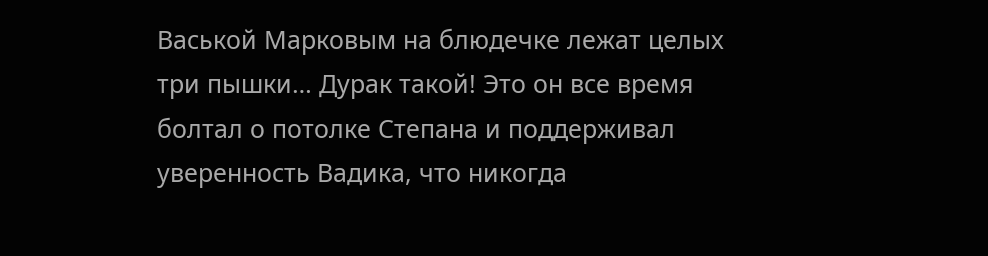Васькой Марковым на блюдечке лежат целых три пышки… Дурак такой! Это он все время болтал о потолке Степана и поддерживал уверенность Вадика, что никогда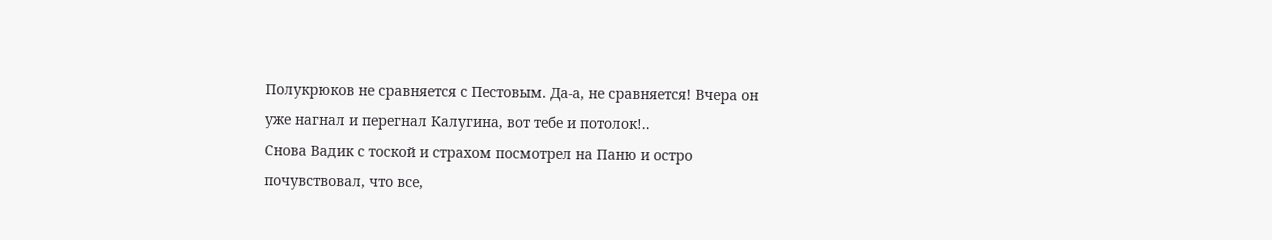Полукрюков не сравняется с Пестовым. Да-а, не сравняется! Вчера он уже нагнал и перегнал Калугина, вот тебе и потолок!..
Снова Вадик с тоской и страхом посмотрел на Паню и остро почувствовал, что все,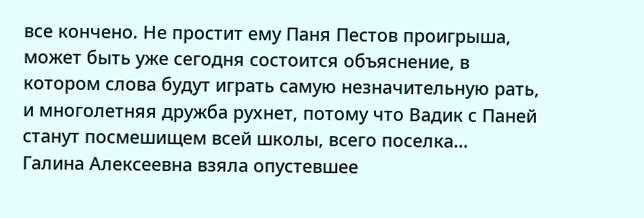все кончено. Не простит ему Паня Пестов проигрыша, может быть уже сегодня состоится объяснение, в котором слова будут играть самую незначительную рать, и многолетняя дружба рухнет, потому что Вадик с Паней станут посмешищем всей школы, всего поселка…
Галина Алексеевна взяла опустевшее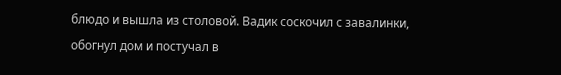блюдо и вышла из столовой. Вадик соскочил с завалинки, обогнул дом и постучал в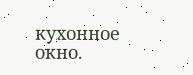кухонное окно.